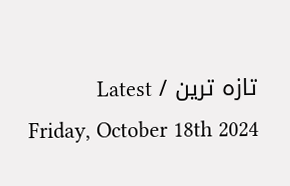تازہ ترین / Latest
  Friday, October 18th 2024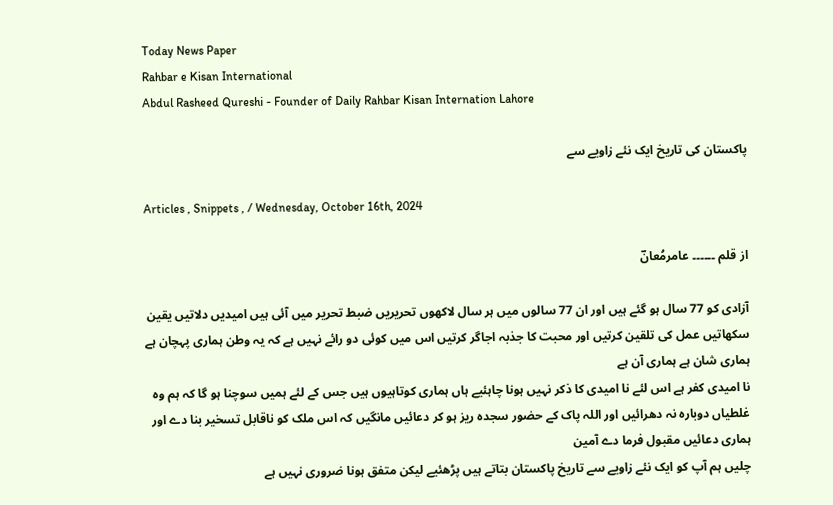Today News Paper
Rahbar e Kisan International
Abdul Rasheed Qureshi - Founder of Daily Rahbar Kisan Internation Lahore

پاکستان کی تاریخ ایک نئے زاویے سے

Articles , Snippets , / Wednesday, October 16th, 2024

از قلم ۔۔۔۔۔۔ عامرمُعانؔ

آزادی کو 77 سال ہو گئے ہیں اور ان 77 سالوں میں ہر سال لاکھوں تحریریں ضبط تحریر میں آئی ہیں امیدیں دلاتیں یقین سکھاتیں عمل کی تلقین کرتیں اور محبت کا جذبہ اجاگر کرتیں اس میں کوئی دو رائے نہیں ہے کہ یہ وطن ہماری پہچان ہے ہماری شان ہے ہماری آن ہے
نا امیدی کفر ہے اس لئے نا امیدی کا ذکر نہیں ہونا چاہئیے ہاں ہماری کوتاہیوں ہیں جس کے لئے ہمیں سوچنا ہو گا کہ ہم وہ غلطیاں دوبارہ نہ دھرائیں اور اللہ پاک کے حضور سجدہ ریز ہو کر دعائیں مانگیں کہ اس ملک کو ناقابل تسخیر بنا دے اور ہماری دعائیں مقبول فرما دے آمین
چلیں ہم آپ کو ایک نئے زاویے سے تاریخ پاکستان بتاتے ہیں پڑھئیے لیکن متفق ہونا ضروری نہیں ہے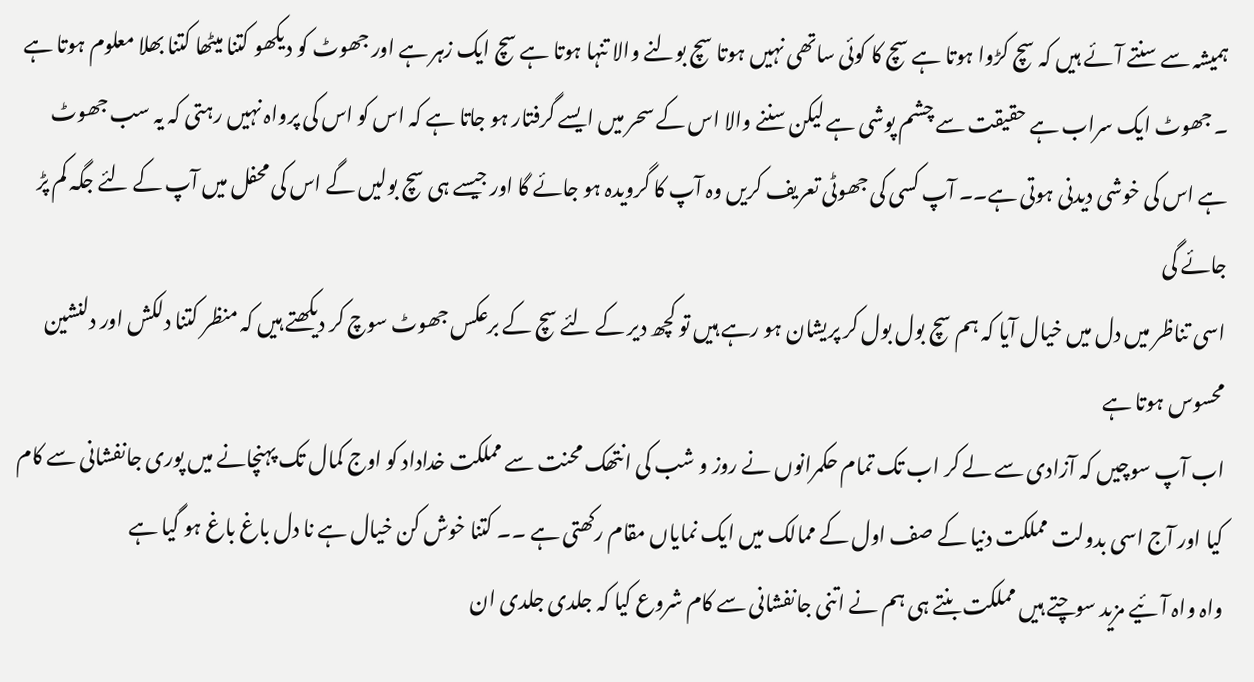ہمیشہ سے سنتے آئے ہیں کہ سچ کڑوا ہوتا ہے سچ کا کوئی ساتھی نہیں ہوتا سچ بولنے والا تنہا ہوتا ہے سچ ایک زہر ہے اور جھوٹ کو دیکھو کتنا میٹھا کتنا بھلا معلوم ہوتا ہے ۔ جھوٹ ایک سراب ہے حقیقت سے چشم پوشی ہے لیکن سننے والا اس کے سحر میں ایسے گرفتار ہو جاتا ہے کہ اس کو اس کی پرواہ نہیں رہتی کہ یہ سب جھوٹ ہے اس کی خوشی دیدنی ہوتی ہے۔۔ آپ کسی کی جھوٹی تعریف کریں وہ آپ کا گرویدہ ہو جائے گا اور جیسے ہی سچ بولیں گے اس کی محفل میں آپ کے لئے جگہ کم پڑ جائے گی
اسی تناظر میں دل میں خیال آیا کہ ہم سچ بول بول کر پریشان ہو رہے ہیں تو کچھ دیر کے لئے سچ کے برعکس جھوٹ سوچ کر دیکھتے ہیں کہ منظر کتنا دلکش اور دلنشین محسوس ہوتا ہے
اب آپ سوچیں کہ آزادی سے لے کر اب تک تمام حکمرانوں نے روز و شب کی انتھک محنت سے مملکت خداداد کو اوج کمال تک پہنچانے میں پوری جانفشانی سے کام کیا اور آج اسی بدولت مملکت دنیا کے صف اول کے ممالک میں ایک نمایاں مقام رکھتی ہے ۔۔ کتنا خوش کن خیال ہے نا دل باغ باغ ہو گیا ہے
واہ واہ آئیے مزید سوچتے ہیں مملکت بنتے ہی ہم نے اتنی جانفشانی سے کام شروع کیا کہ جلدی جلدی ان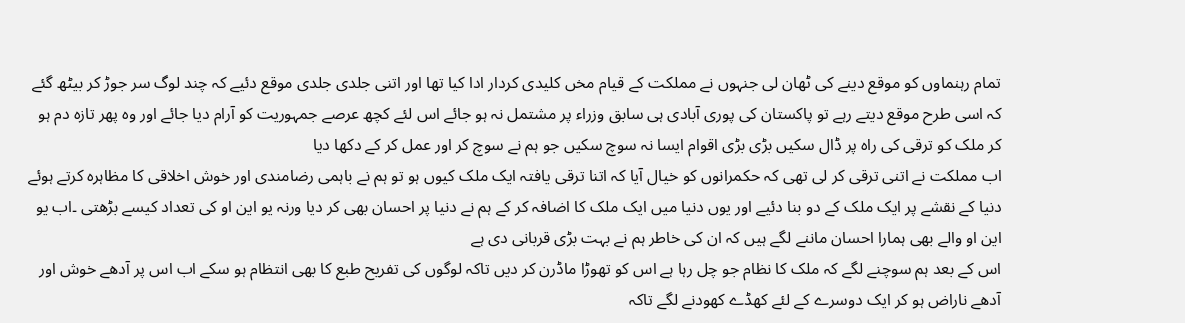تمام رہنماوں کو موقع دینے کی ٹھان لی جنہوں نے مملکت کے قیام مخں کلیدی کردار ادا کیا تھا اور اتنی جلدی جلدی موقع دئیے کہ چند لوگ سر جوڑ کر بیٹھ گئے کہ اسی طرح موقع دیتے رہے تو پاکستان کی پوری آبادی ہی سابق وزراء پر مشتمل نہ ہو جائے اس لئے کچھ عرصے جمہوریت کو آرام دیا جائے اور وہ پھر تازہ دم ہو کر ملک کو ترقی کی راہ پر ڈال سکیں بڑی بڑی اقوام ایسا نہ سوچ سکیں جو ہم نے سوچ کر اور عمل کر کے دکھا دیا
اب مملکت نے اتنی ترقی کر لی تھی کہ حکمرانوں کو خیال آیا کہ اتنا ترقی یافتہ ایک ملک کیوں ہو تو ہم نے باہمی رضامندی اور خوش اخلاقی کا مظاہرہ کرتے ہوئے دنیا کے نقشے پر ایک ملک کے دو بنا دئیے اور یوں دنیا میں ایک ملک کا اضافہ کر کے ہم نے دنیا پر احسان بھی کر دیا ورنہ یو این او کی تعداد کیسے بڑھتی ۔اب یو این او والے بھی ہمارا احسان ماننے لگے ہیں کہ ان کی خاطر ہم نے بہت بڑی قربانی دی ہے
اس کے بعد ہم سوچنے لگے کہ ملک کا نظام جو چل رہا ہے اس کو تھوڑا ماڈرن کر دیں تاکہ لوگوں کی تفریح طبع کا بھی انتظام ہو سکے اب اس پر آدھے خوش اور آدھے ناراض ہو کر ایک دوسرے کے لئے کھڈے کھودنے لگے تاکہ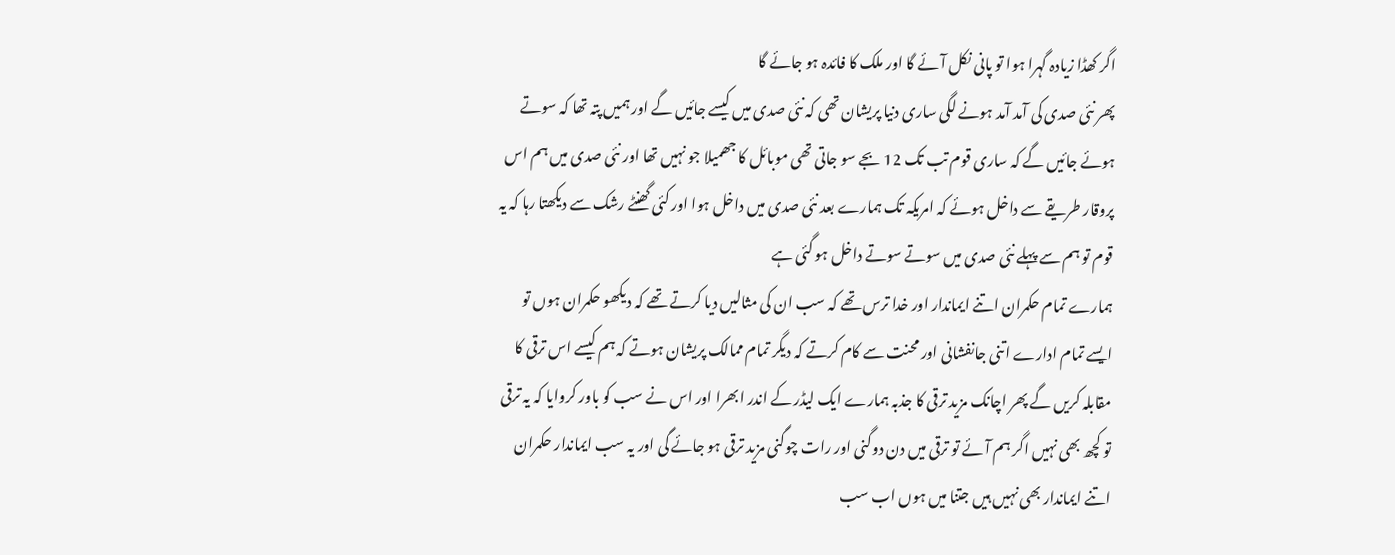اگر کھڈا زیادہ گہرا ہوا تو پانی نکل آئے گا اور ملک کا فائدہ ہو جائے گا
پھر نئی صدی کی آمد آمد ہونے لگی ساری دنیا پریشان تھی کہ نئی صدی میں کیسے جائیں گے اور ہمیں پتہ تھا کہ سوتے ہوئے جائیں گے کہ ساری قوم تب تک 12 بجے سو جاتی تھی موبائل کا جھمیلا جو نہیں تھا اور نئی صدی میں ہم اس پروقار طریقے سے داخل ہوئے کہ امریکہ تک ہمارے بعد نئی صدی میں داخل ہوا اور کئی گھنٹے رشک سے دیکھتا رہا کہ یہ قوم تو ہم سے پہلے نئی صدی میں سوتے سوتے داخل ہو گئی ہے
ہمارے تمام حکمران اتنے ایماندار اور خدا ترس تھے کہ سب ان کی مثالیں دیا کرتے تھے کہ دیکھو حکمران ہوں تو ایسے تمام ادارے اتنی جانفشانی اور محنت سے کام کرتے کہ دیگر تمام ممالک پریشان ہوتے کہ ہم کیسے اس ترقی کا مقابلہ کریں گے پھر اچانک مزید ترقی کا جذبہ ہمارے ایک لیڈر کے اندر ابھرا اور اس نے سب کو باور کروایا کہ یہ ترقی تو کچھ بھی نہیں اگر ہم آئے تو ترقی میں دن دوگنی اور رات چوگنی مزید ترقی ہو جائے گی اور یہ سب ایماندار حکمران اتنے ایماندار بھی نہیں ہیں جتنا میں ہوں اب سب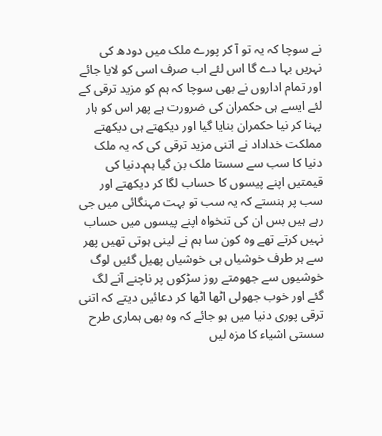نے سوچا کہ یہ تو آ کر پورے ملک میں دودھ کی نہریں بہا دے گا اس لئے اب صرف اسی کو لایا جائے اور تمام اداروں نے بھی سوچا کہ ہم کو مزید ترقی کے لئے ایسے ہی حکمران کی ضرورت ہے پھر اس کو ہار پہنا کر نیا حکمران بنایا گیا اور دیکھتے ہی دیکھتے مملکت خداداد نے اتنی مزید ترقی کی کہ یہ ملک دنیا کا سب سے سستا ملک بن گیا ہم۔دنیا کی قیمتیں اپنے پیسوں کا حساب لگا کر دیکھتے اور سب پر ہنستے کہ یہ سب تو بہت مہنگائی میں جی رہے ہیں بس ان کی تنخواہ اپنے پیسوں میں حساب نہیں کرتے تھے وہ کون سا ہم نے لینی ہوتی تھیں پھر سے ہر طرف خوشیاں ہی خوشیاں پھیل گئیں لوگ خوشیوں سے جھومتے روز سڑکوں پر ناچنے آنے لگ گئے اور خوب جھولی اٹھا اٹھا کر دعائیں دیتے کہ اتنی ترقی پوری دنیا میں ہو جائے کہ وہ بھی ہماری طرح سستی اشیاء کا مزہ لیں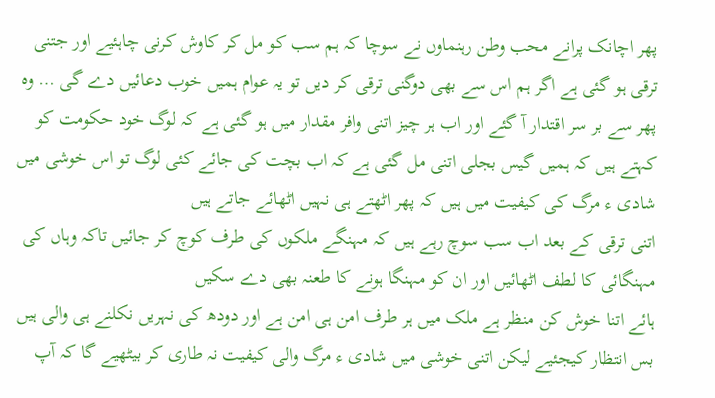پھر اچانک پرانے محب وطن رہنماوں نے سوچا کہ ہم سب کو مل کر کاوش کرنی چاہئیے اور جتنی ترقی ہو گئی ہے اگر ہم اس سے بھی دوگنی ترقی کر دیں تو یہ عوام ہمیں خوب دعائیں دے گی … وہ پھر سے بر سر اقتدار آ گئے اور اب ہر چیز اتنی وافر مقدار میں ہو گئی ہے کہ لوگ خود حکومت کو کہتے ہیں کہ ہمیں گیس بجلی اتنی مل گئی ہے کہ اب بچت کی جائے کئی لوگ تو اس خوشی میں شادی ء مرگ کی کیفیت میں ہیں کہ پھر اٹھتے ہی نہیں اٹھائے جاتے ہیں
اتنی ترقی کے بعد اب سب سوچ رہے ہیں کہ مہنگے ملکوں کی طرف کوچ کر جائیں تاکہ وہاں کی مہنگائی کا لطف اٹھائیں اور ان کو مہنگا ہونے کا طعنہ بھی دے سکیں
ہائے اتنا خوش کن منظر ہے ملک میں ہر طرف امن ہی امن ہے اور دودھ کی نہریں نکلنے ہی والی ہیں بس انتظار کیجئیے لیکن اتنی خوشی میں شادی ء مرگ والی کیفیت نہ طاری کر بیٹھیے گا کہ آپ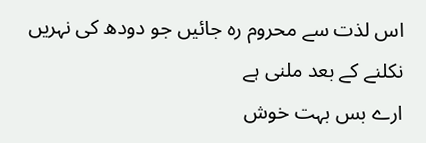اس لذت سے محروم رہ جائیں جو دودھ کی نہریں نکلنے کے بعد ملنی ہے
ارے بس بہت خوش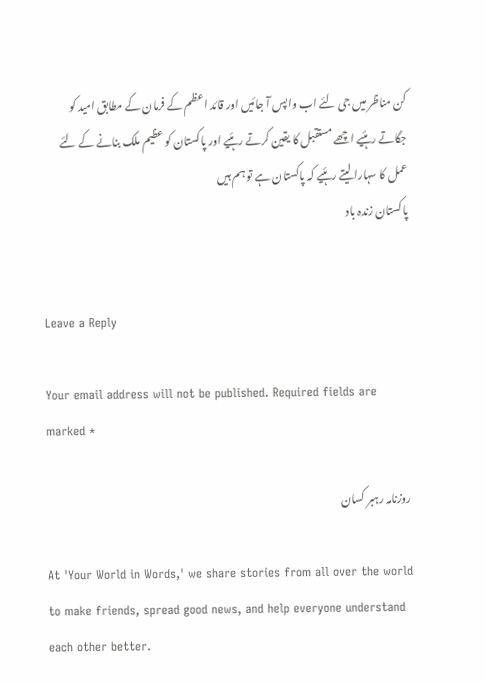کن مناظر میں جی لئے اب واپس آ جائیں اور قائد اعظم کے فرمان کے مطابق امید کو جگاتے رہئیے اچھے مستقبل کا یقین کرتے رہئیے اور پاکستان کو عظیم ملک بنانے کے لئے عمل کا سہارا لیتے رہئیے کہ پاکستان ہے تو ہم ہیں
پاکستان زندہ باد


Leave a Reply

Your email address will not be published. Required fields are marked *

روزنامہ رہبر کسان

At 'Your World in Words,' we share stories from all over the world to make friends, spread good news, and help everyone understand each other better.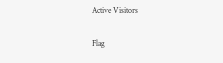Active Visitors

Flag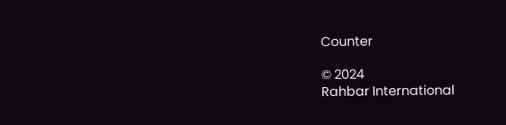Counter

© 2024
Rahbar International